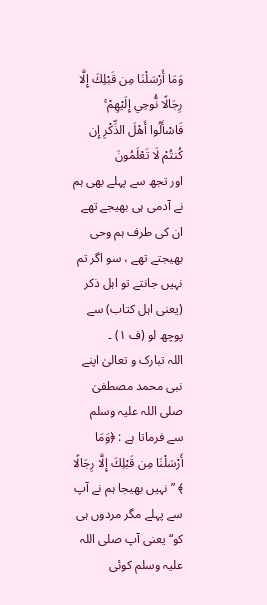وَمَا أَرْسَلْنَا مِن قَبْلِكَ إِلَّا رِجَالًا نُّوحِي إِلَيْهِمْ ۚ فَاسْأَلُوا أَهْلَ الذِّكْرِ إِن كُنتُمْ لَا تَعْلَمُونَ
اور تجھ سے پہلے بھی ہم نے آدمی ہی بھیجے تھے ان کی طرف ہم وحی بھیجتے تھے ، سو اگر تم نہیں جانتے تو اہل ذکر (یعنی اہل کتاب) سے پوچھ لو (ف ١) ۔
اللہ تبارک و تعالیٰ اپنے نبی محمد مصطفیٰ صلی اللہ علیہ وسلم سے فرماتا ہے : ﴿وَمَا أَرْسَلْنَا مِن قَبْلِكَ إِلَّا رِجَالًا ﴾ ” نہیں بھیجا ہم نے آپ سے پہلے مگر مردوں ہی کو“ یعنی آپ صلی اللہ علیہ وسلم کوئی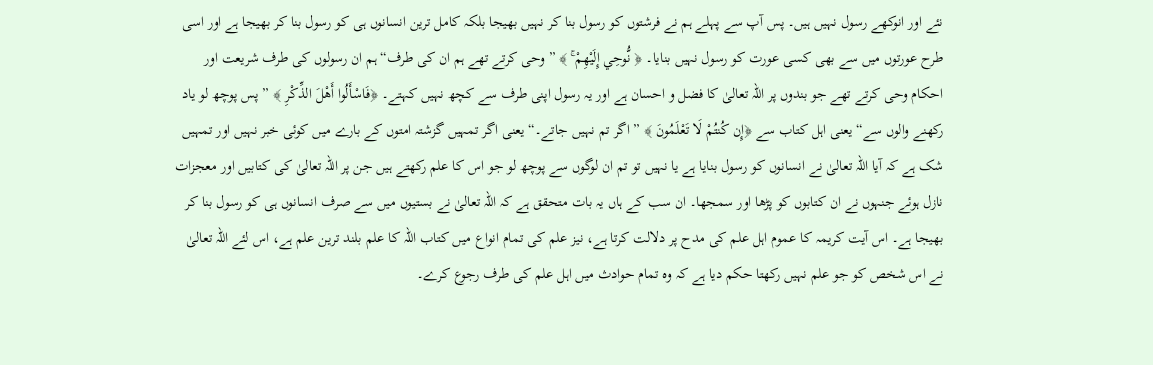نئے اور انوکھے رسول نہیں ہیں۔ پس آپ سے پہلے ہم نے فرشتوں کو رسول بنا کر نہیں بھیجا بلکہ کامل ترین انسانوں ہی کو رسول بنا کر بھیجا ہے اور اسی طرح عورتوں میں سے بھی کسی عورت کو رسول نہیں بنایا۔ ﴿ نُّوحِي إِلَيْهِمْ ۚ ﴾ ” وحی کرتے تھے ہم ان کی طرف“ ہم ان رسولوں کی طرف شریعت اور احکام وحی کرتے تھے جو بندوں پر اللہ تعالیٰ کا فضل و احسان ہے اور یہ رسول اپنی طرف سے کچھ نہیں کہتے۔ ﴿فَاسْأَلُوا أَهْلَ الذِّكْرِ ﴾ ” پس پوچھ لو یاد رکھنے والوں سے“ یعنی اہل کتاب سے ﴿إِن كُنتُمْ لَا تَعْلَمُونَ ﴾ ” اگر تم نہیں جاتے۔“ یعنی اگر تمہیں گزشتہ امتوں کے بارے میں کوئی خبر نہیں اور تمہیں شک ہے کہ آیا اللہ تعالیٰ نے انسانوں کو رسول بنایا ہے یا نہیں تو تم ان لوگوں سے پوچھ لو جو اس کا علم رکھتے ہیں جن پر اللہ تعالیٰ کی کتابیں اور معجزات نازل ہوئے جنہوں نے ان کتابوں کو پڑھا اور سمجھا۔ ان سب کے ہاں یہ بات متحقق ہے کہ اللہ تعالیٰ نے بستیوں میں سے صرف انسانوں ہی کو رسول بنا کر بھیجا ہے۔ اس آیت کریمہ کا عموم اہل علم کی مدح پر دلالت کرتا ہے، نیز علم کی تمام انواع میں کتاب اللہ کا علم بلند ترین علم ہے، اس لئے اللہ تعالیٰ نے اس شخص کو جو علم نہیں رکھتا حکم دیا ہے کہ وہ تمام حوادث میں اہل علم کی طرف رجوع کرے۔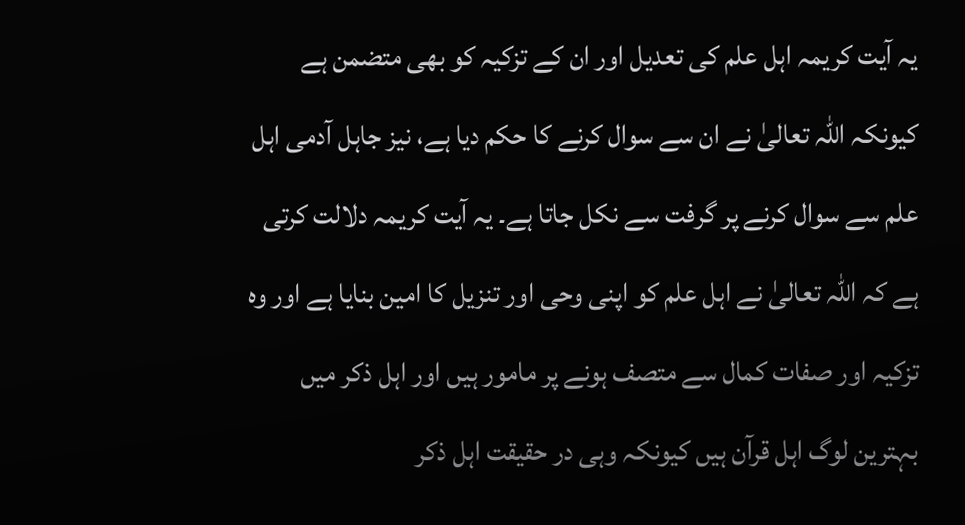یہ آیت کریمہ اہل علم کی تعدیل اور ان کے تزکیہ کو بھی متضمن ہے کیونکہ اللہ تعالیٰ نے ان سے سوال کرنے کا حکم دیا ہے، نیز جاہل آدمی اہل علم سے سوال کرنے پر گرفت سے نکل جاتا ہے۔ یہ آیت کریمہ دلالت کرتی ہے کہ اللہ تعالیٰ نے اہل علم کو اپنی وحی اور تنزیل کا امین بنایا ہے اور وہ تزکیہ اور صفات کمال سے متصف ہونے پر مامور ہیں اور اہل ذکر میں بہترین لوگ اہل قرآن ہیں کیونکہ وہی در حقیقت اہل ذکر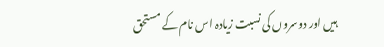ہیں اور دوسروں کی نسبت زیادہ اس نام کے مستحق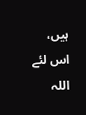ہیں، اس لئے اللہ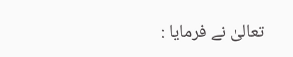تعالیٰ نے فرمایا :